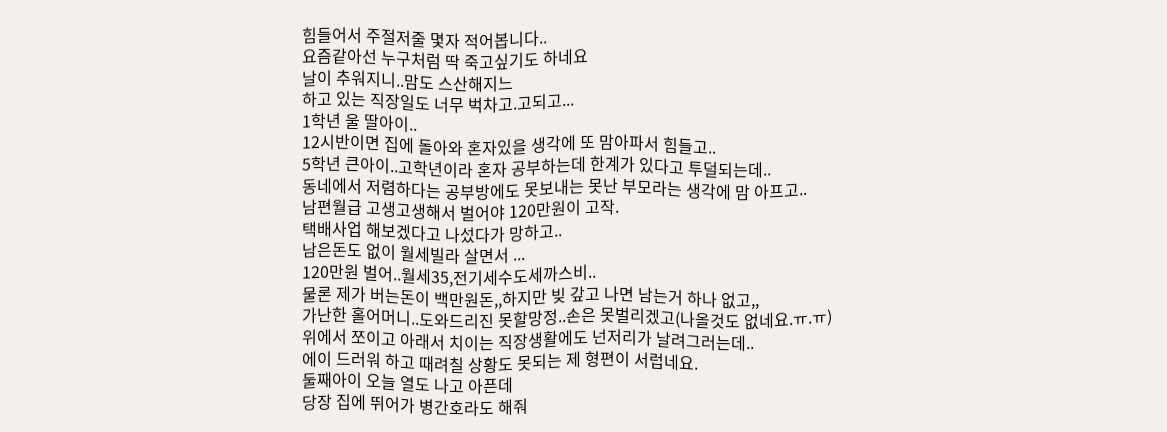힘들어서 주절저줄 몇자 적어봅니다..
요즘같아선 누구처럼 딱 죽고싶기도 하네요
날이 추워지니..맘도 스산해지느
하고 있는 직장일도 너무 벅차고.고되고...
1학년 울 딸아이..
12시반이면 집에 돌아와 혼자있을 생각에 또 맘아파서 힘들고..
5학년 큰아이..고학년이라 혼자 공부하는데 한계가 있다고 투덜되는데..
동네에서 저렴하다는 공부방에도 못보내는 못난 부모라는 생각에 맘 아프고..
남편월급 고생고생해서 벌어야 120만원이 고작.
택배사업 해보겠다고 나섰다가 망하고..
남은돈도 없이 월세빌라 살면서 ...
120만원 벌어..월세35,전기세수도세까스비..
물론 제가 버는돈이 백만원돈,,하지만 빚 갚고 나면 남는거 하나 없고,,
가난한 홀어머니..도와드리진 못할망정..손은 못벌리겠고(나올것도 없네요.ㅠ.ㅠ)
위에서 쪼이고 아래서 치이는 직장생활에도 넌저리가 날려그러는데..
에이 드러워 하고 때려칠 상황도 못되는 제 형편이 서럽네요.
둘째아이 오늘 열도 나고 아픈데
당장 집에 뛰어가 병간호라도 해줘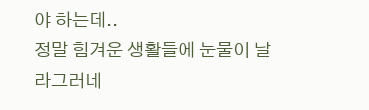야 하는데..
정말 힘겨운 생활들에 눈물이 날라그러네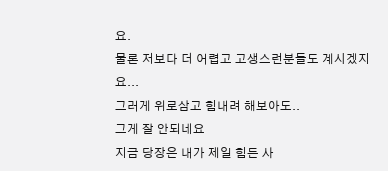요.
물론 저보다 더 어렵고 고생스런분들도 계시겠지요...
그러게 위로삼고 힘내려 해보아도..
그게 잘 안되네요
지금 당장은 내가 제일 힘든 사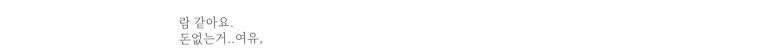람 같아요.
돈없는거..여유,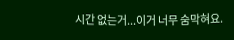시간 없는거...이거 너무 숨막혀요.